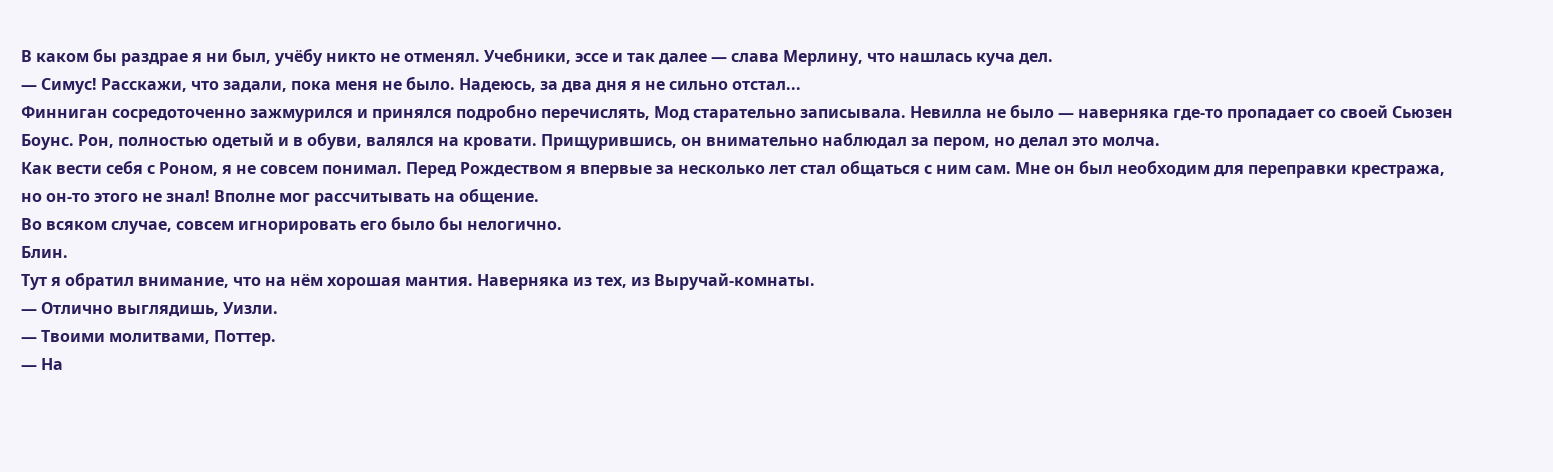В каком бы раздрае я ни был, учёбу никто не отменял. Учебники, эссе и так далее — слава Мерлину, что нашлась куча дел.
— Симус! Расскажи, что задали, пока меня не было. Надеюсь, за два дня я не сильно отстал...
Финниган сосредоточенно зажмурился и принялся подробно перечислять, Мод старательно записывала. Невилла не было — наверняка где-то пропадает со своей Сьюзен Боунс. Рон, полностью одетый и в обуви, валялся на кровати. Прищурившись, он внимательно наблюдал за пером, но делал это молча.
Как вести себя с Роном, я не совсем понимал. Перед Рождеством я впервые за несколько лет стал общаться с ним сам. Мне он был необходим для переправки крестража, но он-то этого не знал! Вполне мог рассчитывать на общение.
Во всяком случае, совсем игнорировать его было бы нелогично.
Блин.
Тут я обратил внимание, что на нём хорошая мантия. Наверняка из тех, из Выручай-комнаты.
— Отлично выглядишь, Уизли.
— Твоими молитвами, Поттер.
— На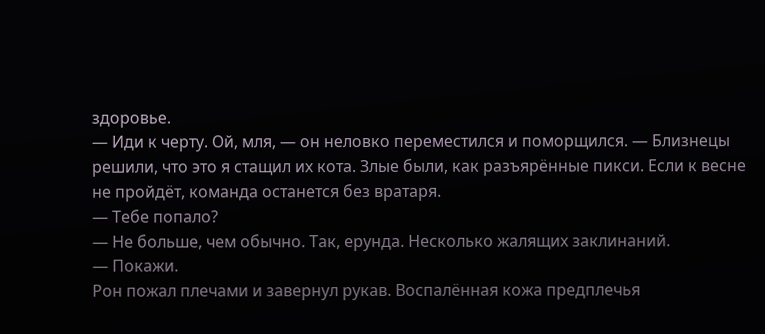здоровье.
— Иди к черту. Ой, мля, — он неловко переместился и поморщился. — Близнецы решили, что это я стащил их кота. Злые были, как разъярённые пикси. Если к весне не пройдёт, команда останется без вратаря.
— Тебе попало?
— Не больше, чем обычно. Так, ерунда. Несколько жалящих заклинаний.
— Покажи.
Рон пожал плечами и завернул рукав. Воспалённая кожа предплечья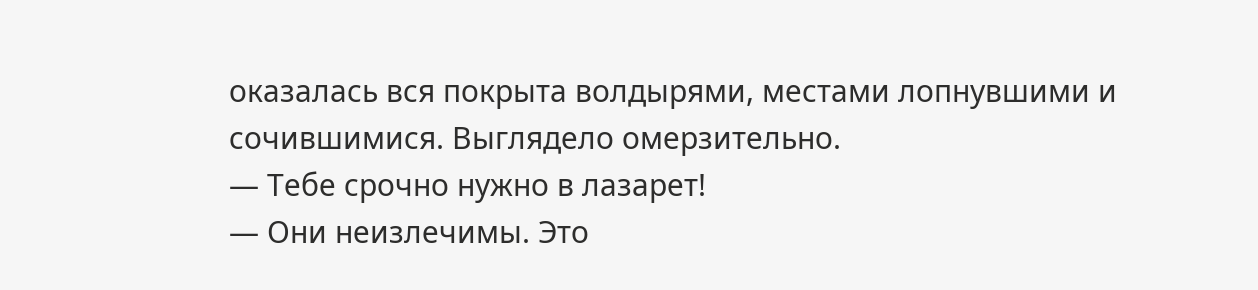оказалась вся покрыта волдырями, местами лопнувшими и сочившимися. Выглядело омерзительно.
— Тебе срочно нужно в лазарет!
— Они неизлечимы. Это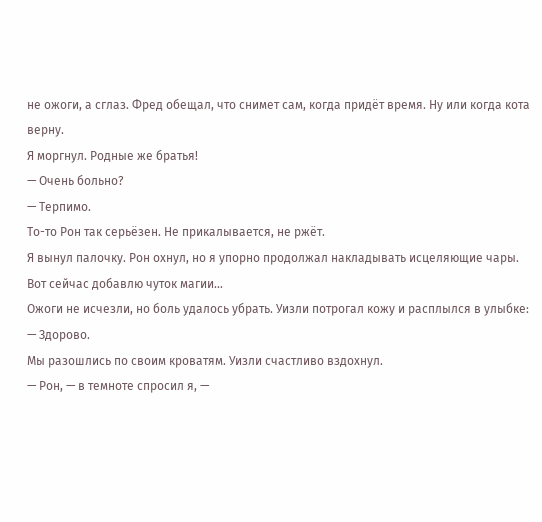не ожоги, а сглаз. Фред обещал, что снимет сам, когда придёт время. Ну или когда кота верну.
Я моргнул. Родные же братья!
— Очень больно?
— Терпимо.
То-то Рон так серьёзен. Не прикалывается, не ржёт.
Я вынул палочку. Рон охнул, но я упорно продолжал накладывать исцеляющие чары. Вот сейчас добавлю чуток магии...
Ожоги не исчезли, но боль удалось убрать. Уизли потрогал кожу и расплылся в улыбке:
— Здорово.
Мы разошлись по своим кроватям. Уизли счастливо вздохнул.
— Рон, — в темноте спросил я, —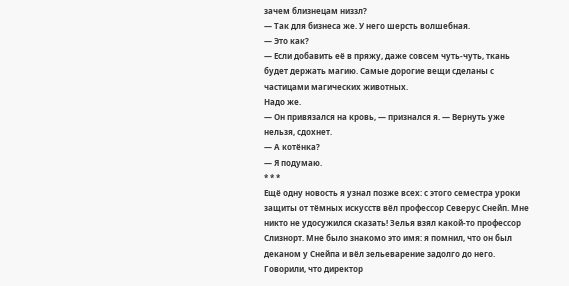зачем близнецам низзл?
— Так для бизнеса же. У него шерсть волшебная.
— Это как?
— Если добавить её в пряжу, даже совсем чуть-чуть, ткань будет держать магию. Самые дорогие вещи сделаны с частицами магических животных.
Надо же.
— Он привязался на кровь, — признался я. — Вернуть уже нельзя, сдохнет.
— А котёнка?
— Я подумаю.
* * *
Ещё одну новость я узнал позже всех: с этого семестра уроки защиты от тёмных искусств вёл профессор Северус Снейп. Мне никто не удосужился сказать! Зелья взял какой-то профессор Слизнорт. Мне было знакомо это имя: я помнил, что он был деканом у Снейпа и вёл зельеварение задолго до него. Говорили, что директор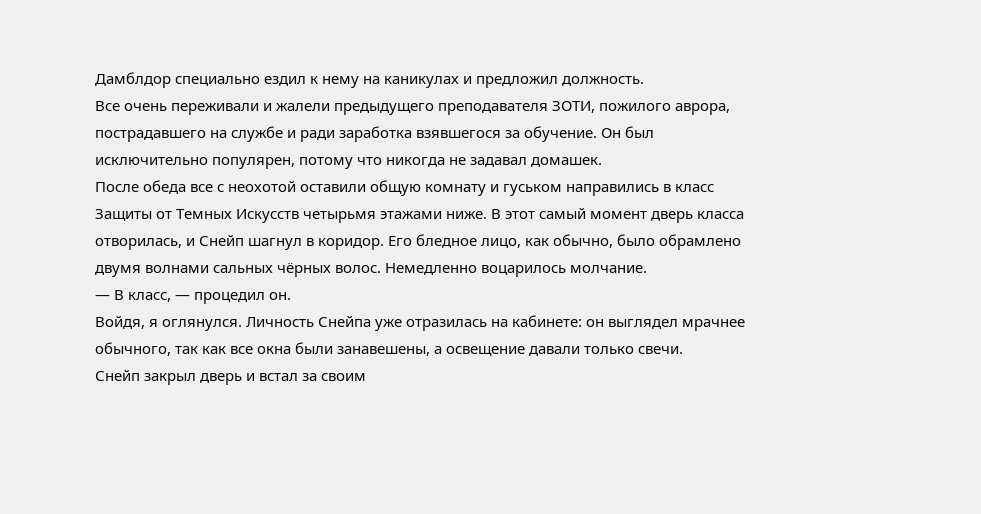Дамблдор специально ездил к нему на каникулах и предложил должность.
Все очень переживали и жалели предыдущего преподавателя ЗОТИ, пожилого аврора, пострадавшего на службе и ради заработка взявшегося за обучение. Он был исключительно популярен, потому что никогда не задавал домашек.
После обеда все с неохотой оставили общую комнату и гуськом направились в класс Защиты от Темных Искусств четырьмя этажами ниже. В этот самый момент дверь класса отворилась, и Снейп шагнул в коридор. Его бледное лицо, как обычно, было обрамлено двумя волнами сальных чёрных волос. Немедленно воцарилось молчание.
— В класс, — процедил он.
Войдя, я оглянулся. Личность Снейпа уже отразилась на кабинете: он выглядел мрачнее обычного, так как все окна были занавешены, а освещение давали только свечи.
Снейп закрыл дверь и встал за своим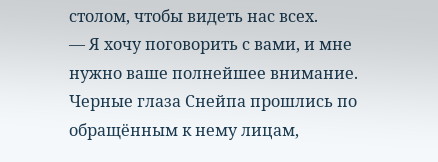столом, чтобы видеть нас всех.
— Я хочу поговорить с вами, и мне нужно ваше полнейшее внимание.
Черные глаза Снейпа прошлись по обращённым к нему лицам,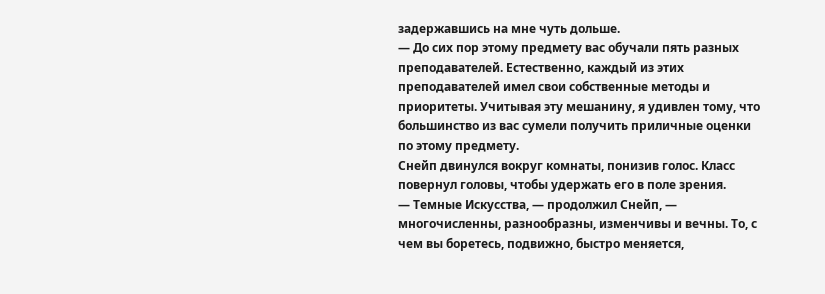задержавшись на мне чуть дольше.
— До сих пор этому предмету вас обучали пять разных преподавателей. Естественно, каждый из этих преподавателей имел свои собственные методы и приоритеты. Учитывая эту мешанину, я удивлен тому, что большинство из вас сумели получить приличные оценки по этому предмету.
Снейп двинулся вокруг комнаты, понизив голос. Класс повернул головы, чтобы удержать его в поле зрения.
— Темные Искусства, — продолжил Снейп, — многочисленны, разнообразны, изменчивы и вечны. То, с чем вы боретесь, подвижно, быстро меняется,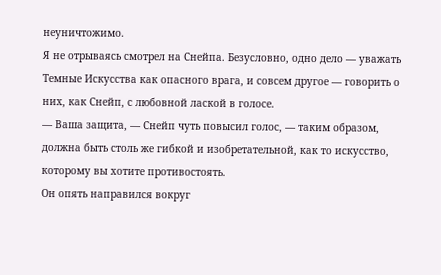неуничтожимо.
Я не отрываясь смотрел на Снейпа. Безусловно, одно дело — уважать Темные Искусства как опасного врага, и совсем другое — говорить о них, как Снейп, с любовной лаской в голосе.
— Ваша защита, — Снейп чуть повысил голос, — таким образом, должна быть столь же гибкой и изобретательной, как то искусство, которому вы хотите противостоять.
Он опять направился вокруг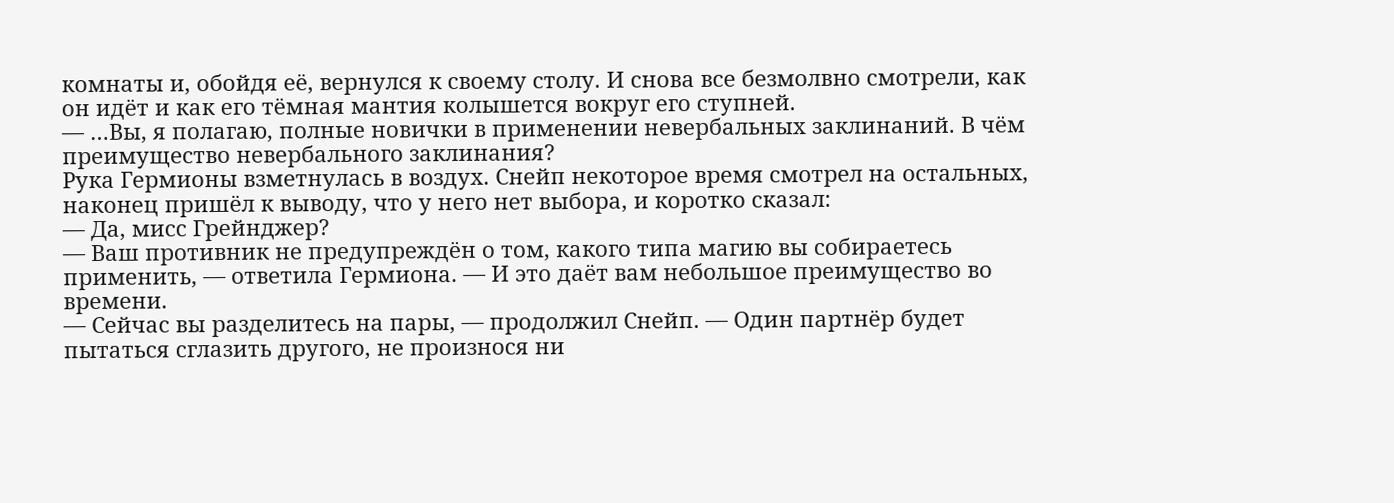комнаты и, обойдя её, вернулся к своему столу. И снова все безмолвно смотрели, как он идёт и как его тёмная мантия колышется вокруг его ступней.
— …Вы, я полагаю, полные новички в применении невербальных заклинаний. В чём преимущество невербального заклинания?
Рука Гермионы взметнулась в воздух. Снейп некоторое время смотрел на остальных, наконец пришёл к выводу, что у него нет выбора, и коротко сказал:
— Да, мисс Грейнджер?
— Ваш противник не предупреждён о том, какого типа магию вы собираетесь применить, — ответила Гермиона. — И это даёт вам небольшое преимущество во времени.
— Сейчас вы разделитесь на пары, — продолжил Снейп. — Один партнёр будет пытаться сглазить другого, не произнося ни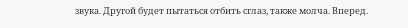звука. Другой будет пытаться отбить сглаз, также молча. Вперед.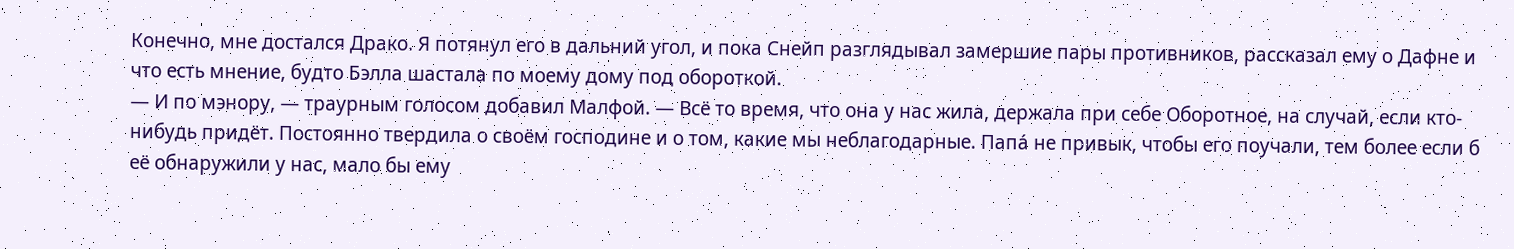Конечно, мне достался Драко. Я потянул его в дальний угол, и пока Снейп разглядывал замершие пары противников, рассказал ему о Дафне и что есть мнение, будто Бэлла шастала по моему дому под обороткой.
— И по мэнору, — траурным голосом добавил Малфой. — Всё то время, что она у нас жила, держала при себе Оборотное, на случай, если кто-нибудь придёт. Постоянно твердила о своём господине и о том, какие мы неблагодарные. Папа́ не привык, чтобы его поучали, тем более если б её обнаружили у нас, мало бы ему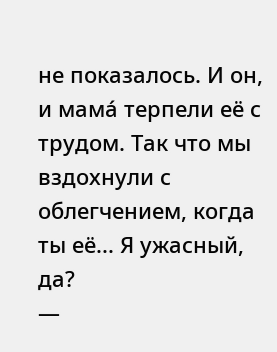не показалось. И он, и мама́ терпели её с трудом. Так что мы вздохнули с облегчением, когда ты её... Я ужасный, да?
—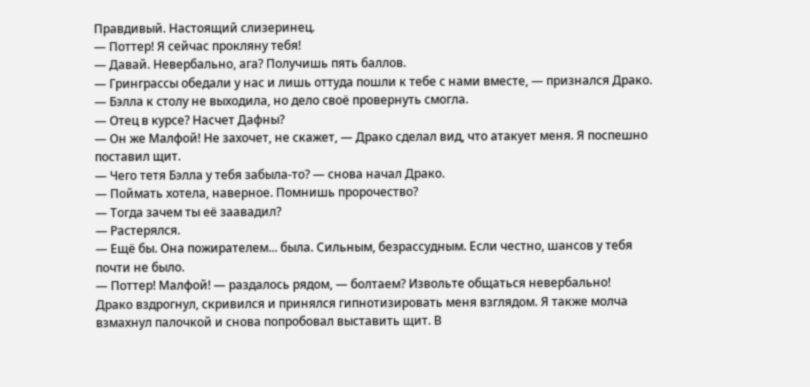Правдивый. Настоящий слизеринец.
— Поттер! Я сейчас прокляну тебя!
— Давай. Невербально, ага? Получишь пять баллов.
— Гринграссы обедали у нас и лишь оттуда пошли к тебе с нами вместе, — признался Драко. — Бэлла к столу не выходила, но дело своё провернуть смогла.
— Отец в курсе? Насчет Дафны?
— Он же Малфой! Не захочет, не скажет, — Драко сделал вид, что атакует меня. Я поспешно поставил щит.
— Чего тетя Бэлла у тебя забыла-то? — снова начал Драко.
— Поймать хотела, наверное. Помнишь пророчество?
— Тогда зачем ты её заавадил?
— Растерялся.
— Ещё бы. Она пожирателем... была. Сильным, безрассудным. Если честно, шансов у тебя почти не было.
— Поттер! Малфой! — раздалось рядом, — болтаем? Извольте общаться невербально!
Драко вздрогнул, скривился и принялся гипнотизировать меня взглядом. Я также молча взмахнул палочкой и снова попробовал выставить щит. В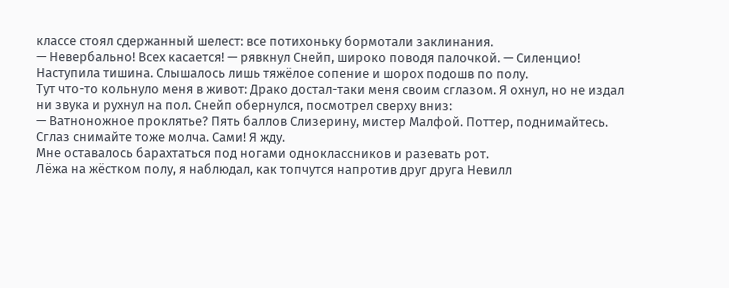классе стоял сдержанный шелест: все потихоньку бормотали заклинания.
— Невербально! Всех касается! — рявкнул Снейп, широко поводя палочкой. — Силенцио!
Наступила тишина. Слышалось лишь тяжёлое сопение и шорох подошв по полу.
Тут что-то кольнуло меня в живот: Драко достал-таки меня своим сглазом. Я охнул, но не издал ни звука и рухнул на пол. Снейп обернулся, посмотрел сверху вниз:
— Ватноножное проклятье? Пять баллов Слизерину, мистер Малфой. Поттер, поднимайтесь. Сглаз снимайте тоже молча. Сами! Я жду.
Мне оставалось барахтаться под ногами одноклассников и разевать рот.
Лёжа на жёстком полу, я наблюдал, как топчутся напротив друг друга Невилл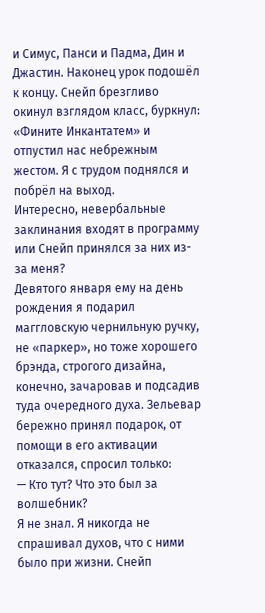и Симус, Панси и Падма, Дин и Джастин. Наконец урок подошёл к концу. Снейп брезгливо окинул взглядом класс, буркнул: «Фините Инкантатем» и отпустил нас небрежным жестом. Я с трудом поднялся и побрёл на выход.
Интересно, невербальные заклинания входят в программу или Снейп принялся за них из-за меня?
Девятого января ему на день рождения я подарил маггловскую чернильную ручку, не «паркер», но тоже хорошего брэнда, строгого дизайна, конечно, зачаровав и подсадив туда очередного духа. Зельевар бережно принял подарок, от помощи в его активации отказался, спросил только:
— Кто тут? Что это был за волшебник?
Я не знал. Я никогда не спрашивал духов, что с ними было при жизни. Снейп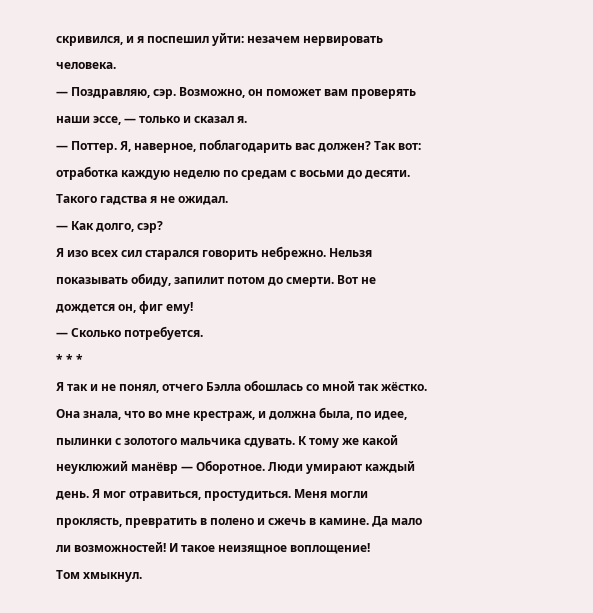скривился, и я поспешил уйти: незачем нервировать человека.
— Поздравляю, сэр. Возможно, он поможет вам проверять наши эссе, — только и сказал я.
— Поттер. Я, наверное, поблагодарить вас должен? Так вот: отработка каждую неделю по средам с восьми до десяти.
Такого гадства я не ожидал.
— Как долго, сэр?
Я изо всех сил старался говорить небрежно. Нельзя показывать обиду, запилит потом до смерти. Вот не дождется он, фиг ему!
— Сколько потребуется.
* * *
Я так и не понял, отчего Бэлла обошлась со мной так жёстко. Она знала, что во мне крестраж, и должна была, по идее, пылинки с золотого мальчика сдувать. К тому же какой неуклюжий манёвр — Оборотное. Люди умирают каждый день. Я мог отравиться, простудиться. Меня могли проклясть, превратить в полено и сжечь в камине. Да мало ли возможностей! И такое неизящное воплощение!
Том хмыкнул.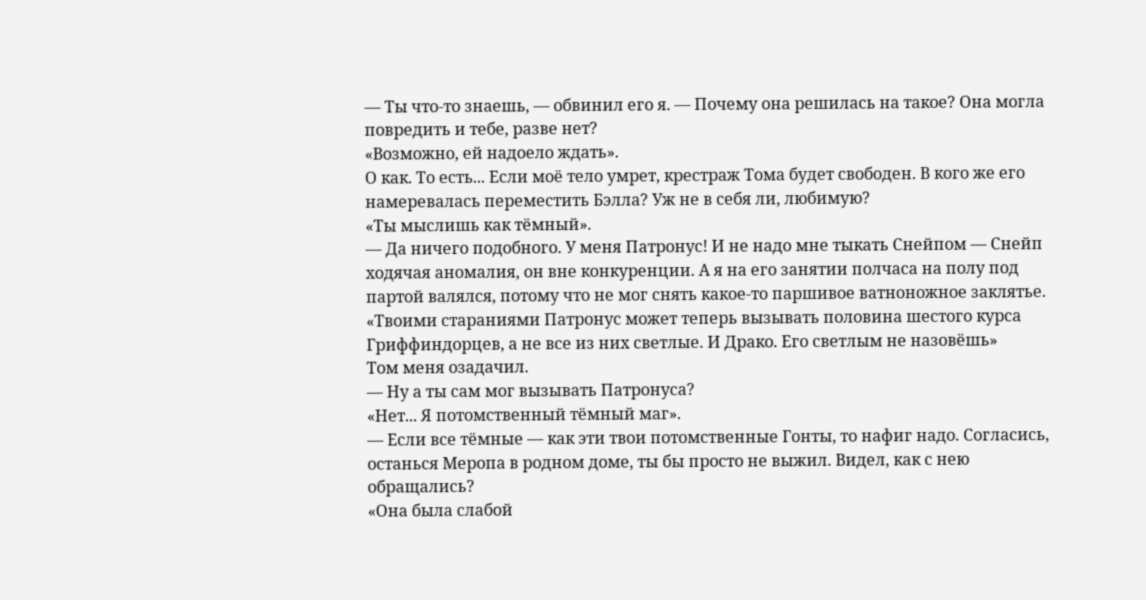— Ты что-то знаешь, — обвинил его я. — Почему она решилась на такое? Она могла повредить и тебе, разве нет?
«Возможно, ей надоело ждать».
О как. То есть... Если моё тело умрет, крестраж Тома будет свободен. В кого же его намеревалась переместить Бэлла? Уж не в себя ли, любимую?
«Ты мыслишь как тёмный».
— Да ничего подобного. У меня Патронус! И не надо мне тыкать Снейпом — Снейп ходячая аномалия, он вне конкуренции. А я на его занятии полчаса на полу под партой валялся, потому что не мог снять какое-то паршивое ватноножное заклятье.
«Твоими стараниями Патронус может теперь вызывать половина шестого курса Гриффиндорцев, а не все из них светлые. И Драко. Его светлым не назовёшь»
Том меня озадачил.
— Ну а ты сам мог вызывать Патронуса?
«Нет... Я потомственный тёмный маг».
— Если все тёмные — как эти твои потомственные Гонты, то нафиг надо. Согласись, останься Меропа в родном доме, ты бы просто не выжил. Видел, как с нею обращались?
«Она была слабой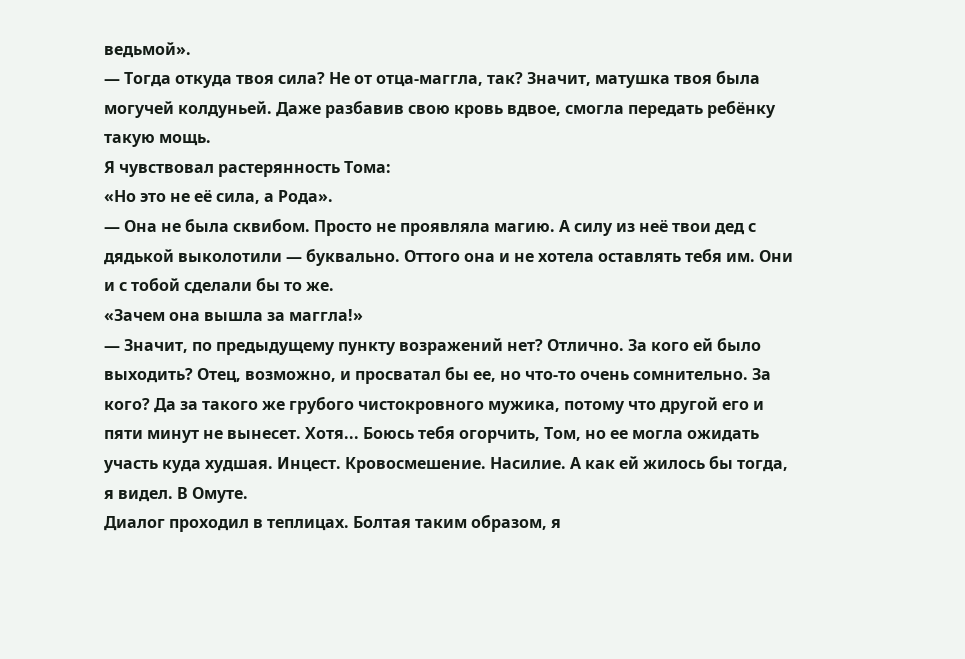ведьмой».
— Тогда откуда твоя сила? Не от отца-маггла, так? Значит, матушка твоя была могучей колдуньей. Даже разбавив свою кровь вдвое, смогла передать ребёнку такую мощь.
Я чувствовал растерянность Тома:
«Но это не её сила, а Рода».
— Она не была сквибом. Просто не проявляла магию. А силу из неё твои дед с дядькой выколотили — буквально. Оттого она и не хотела оставлять тебя им. Они и с тобой сделали бы то же.
«Зачем она вышла за маггла!»
— Значит, по предыдущему пункту возражений нет? Отлично. За кого ей было выходить? Отец, возможно, и просватал бы ее, но что-то очень сомнительно. За кого? Да за такого же грубого чистокровного мужика, потому что другой его и пяти минут не вынесет. Хотя... Боюсь тебя огорчить, Том, но ее могла ожидать участь куда худшая. Инцест. Кровосмешение. Насилие. А как ей жилось бы тогда, я видел. В Омуте.
Диалог проходил в теплицах. Болтая таким образом, я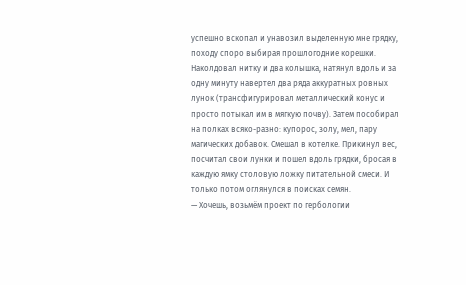успешно вскопал и унавозил выделенную мне грядку, походу споро выбирая прошлогодние корешки. Наколдовал нитку и два колышка, натянул вдоль и за одну минуту навертел два ряда аккуратных ровных лунок (трансфигурировал металлический конус и просто потыкал им в мягкую почву). Затем пособирал на полках всяко-разно: купорос, золу, мел, пару магических добавок. Смешал в котелке. Прикинул вес, посчитал свои лунки и пошел вдоль грядки, бросая в каждую ямку столовую ложку питательной смеси. И только потом оглянулся в поисках семян.
— Хочешь, возьмём проект по гербологии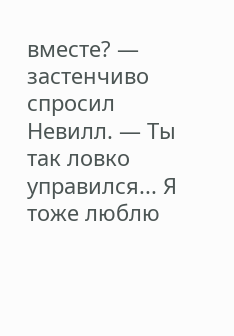вместе? — застенчиво спросил Невилл. — Ты так ловко управился... Я тоже люблю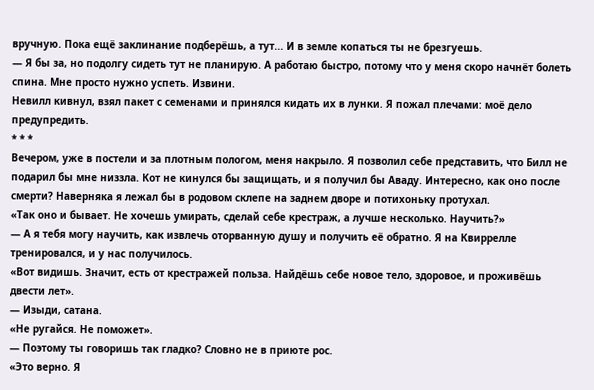вручную. Пока ещё заклинание подберёшь, а тут... И в земле копаться ты не брезгуешь.
— Я бы за, но подолгу сидеть тут не планирую. А работаю быстро, потому что у меня скоро начнёт болеть спина. Мне просто нужно успеть. Извини.
Невилл кивнул, взял пакет с семенами и принялся кидать их в лунки. Я пожал плечами: моё дело предупредить.
* * *
Вечером, уже в постели и за плотным пологом, меня накрыло. Я позволил себе представить, что Билл не подарил бы мне низзла. Кот не кинулся бы защищать, и я получил бы Аваду. Интересно, как оно после смерти? Наверняка я лежал бы в родовом склепе на заднем дворе и потихоньку протухал.
«Так оно и бывает. Не хочешь умирать, сделай себе крестраж, а лучше несколько. Научить?»
— А я тебя могу научить, как извлечь оторванную душу и получить её обратно. Я на Квиррелле тренировался, и у нас получилось.
«Вот видишь. Значит, есть от крестражей польза. Найдёшь себе новое тело, здоровое, и проживёшь двести лет».
— Изыди, сатана.
«Не ругайся. Не поможет».
— Поэтому ты говоришь так гладко? Словно не в приюте рос.
«Это верно. Я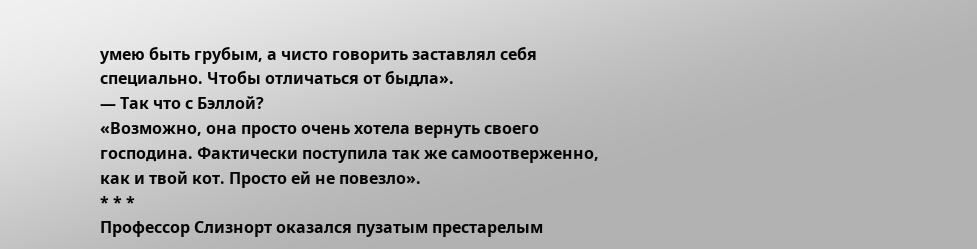умею быть грубым, а чисто говорить заставлял себя специально. Чтобы отличаться от быдла».
— Так что с Бэллой?
«Возможно, она просто очень хотела вернуть своего господина. Фактически поступила так же самоотверженно, как и твой кот. Просто ей не повезло».
* * *
Профессор Слизнорт оказался пузатым престарелым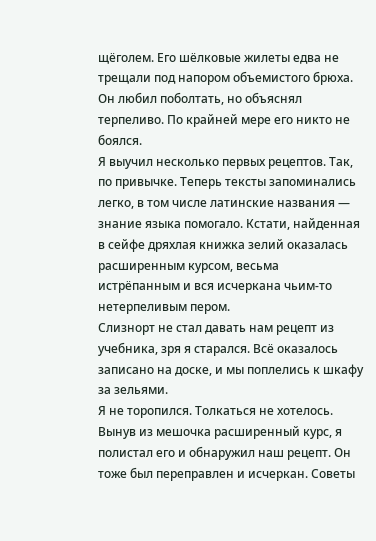щёголем. Его шёлковые жилеты едва не трещали под напором объемистого брюха. Он любил поболтать, но объяснял терпеливо. По крайней мере его никто не боялся.
Я выучил несколько первых рецептов. Так, по привычке. Теперь тексты запоминались легко, в том числе латинские названия — знание языка помогало. Кстати, найденная в сейфе дряхлая книжка зелий оказалась расширенным курсом, весьма истрёпанным и вся исчеркана чьим-то нетерпеливым пером.
Слизнорт не стал давать нам рецепт из учебника, зря я старался. Всё оказалось записано на доске, и мы поплелись к шкафу за зельями.
Я не торопился. Толкаться не хотелось. Вынув из мешочка расширенный курс, я полистал его и обнаружил наш рецепт. Он тоже был переправлен и исчеркан. Советы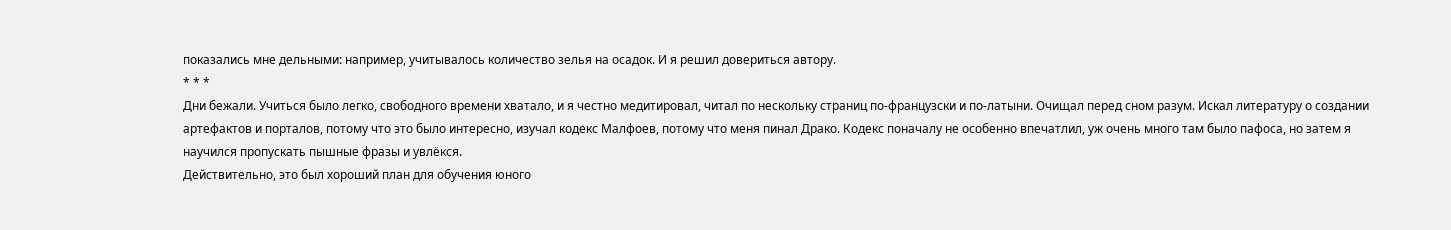показались мне дельными: например, учитывалось количество зелья на осадок. И я решил довериться автору.
* * *
Дни бежали. Учиться было легко, свободного времени хватало, и я честно медитировал, читал по нескольку страниц по-французски и по-латыни. Очищал перед сном разум. Искал литературу о создании артефактов и порталов, потому что это было интересно, изучал кодекс Малфоев, потому что меня пинал Драко. Кодекс поначалу не особенно впечатлил, уж очень много там было пафоса, но затем я научился пропускать пышные фразы и увлёкся.
Действительно, это был хороший план для обучения юного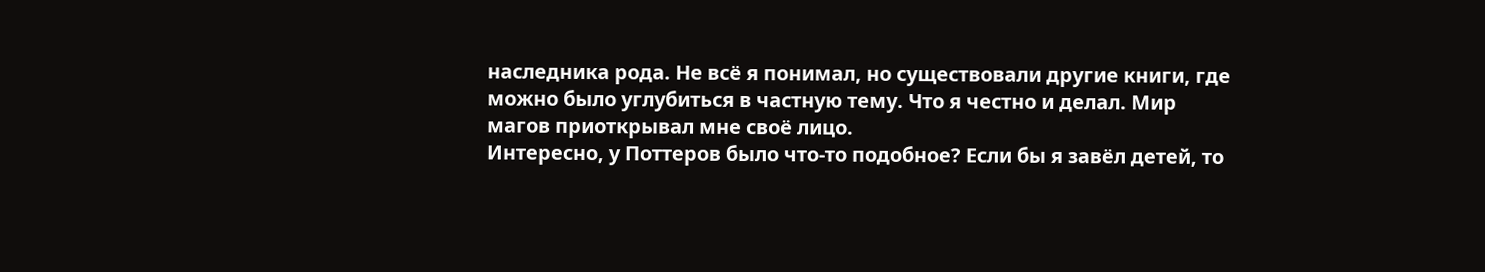наследника рода. Не всё я понимал, но существовали другие книги, где можно было углубиться в частную тему. Что я честно и делал. Мир магов приоткрывал мне своё лицо.
Интересно, у Поттеров было что-то подобное? Если бы я завёл детей, то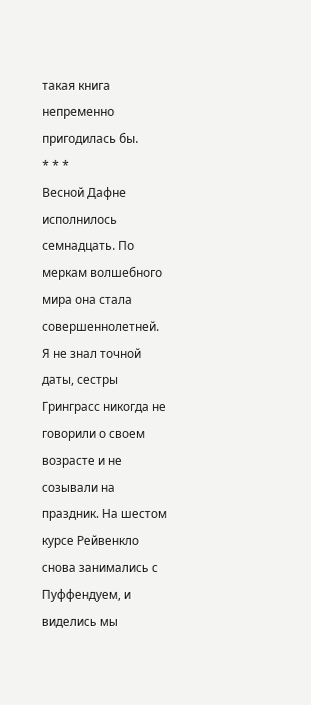такая книга непременно пригодилась бы.
* * *
Весной Дафне исполнилось семнадцать. По меркам волшебного мира она стала совершеннолетней. Я не знал точной даты, сестры Гринграсс никогда не говорили о своем возрасте и не созывали на праздник. На шестом курсе Рейвенкло снова занимались с Пуффендуем, и виделись мы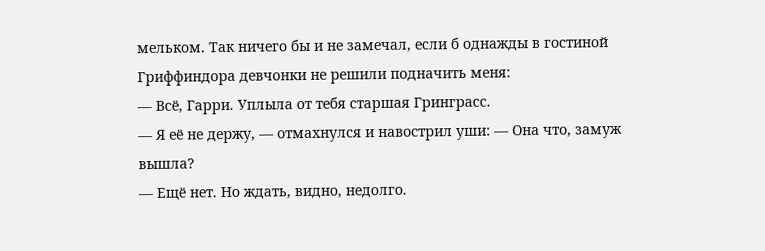мельком. Так ничего бы и не замечал, если б однажды в гостиной Гриффиндора девчонки не решили подначить меня:
— Всё, Гарри. Уплыла от тебя старшая Гринграсс.
— Я её не держу, — отмахнулся и навострил уши: — Она что, замуж вышла?
— Ещё нет. Но ждать, видно, недолго.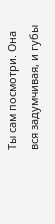Ты сам посмотри. Она вся задумчивая, и губы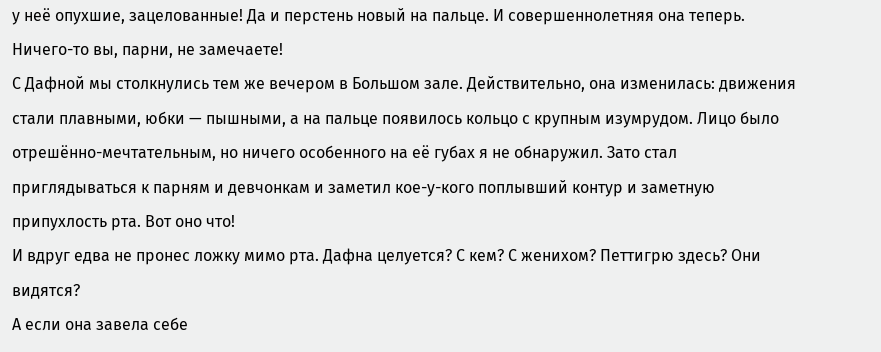у неё опухшие, зацелованные! Да и перстень новый на пальце. И совершеннолетняя она теперь. Ничего-то вы, парни, не замечаете!
С Дафной мы столкнулись тем же вечером в Большом зале. Действительно, она изменилась: движения стали плавными, юбки — пышными, а на пальце появилось кольцо с крупным изумрудом. Лицо было отрешённо-мечтательным, но ничего особенного на её губах я не обнаружил. Зато стал приглядываться к парням и девчонкам и заметил кое-у-кого поплывший контур и заметную припухлость рта. Вот оно что!
И вдруг едва не пронес ложку мимо рта. Дафна целуется? С кем? С женихом? Петтигрю здесь? Они видятся?
А если она завела себе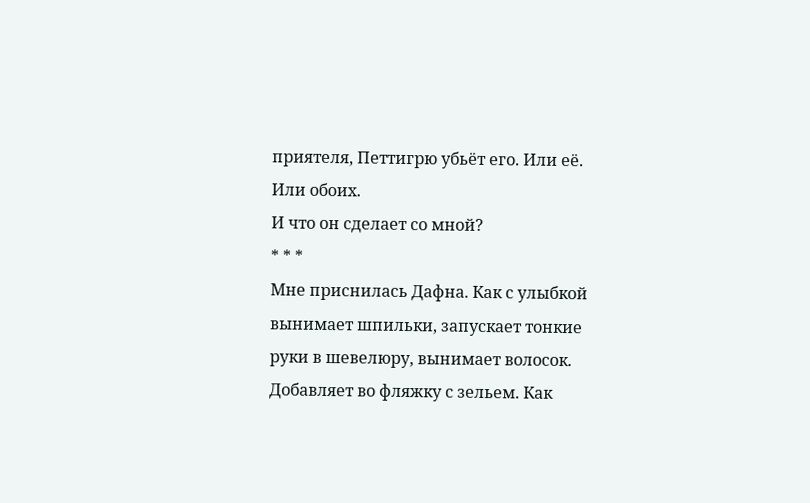приятеля, Петтигрю убьёт его. Или её. Или обоих.
И что он сделает со мной?
* * *
Мне приснилась Дафна. Как с улыбкой вынимает шпильки, запускает тонкие руки в шевелюру, вынимает волосок. Добавляет во фляжку с зельем. Как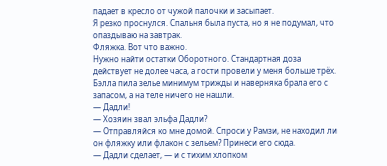падает в кресло от чужой палочки и засыпает.
Я резко проснулся. Спальня была пуста, но я не подумал, что опаздываю на завтрак.
Фляжка. Вот что важно.
Нужно найти остатки Оборотного. Стандартная доза действует не долее часа, а гости провели у меня больше трёх. Бэлла пила зелье минимум трижды и наверняка брала его с запасом, а на теле ничего не нашли.
— Дадли!
— Хозяин звал эльфа Дадли?
— Отправляйся ко мне домой. Спроси у Рамзи, не находил ли он фляжку или флакон с зельем? Принеси его сюда.
— Дадли сделает, — и с тихим хлопком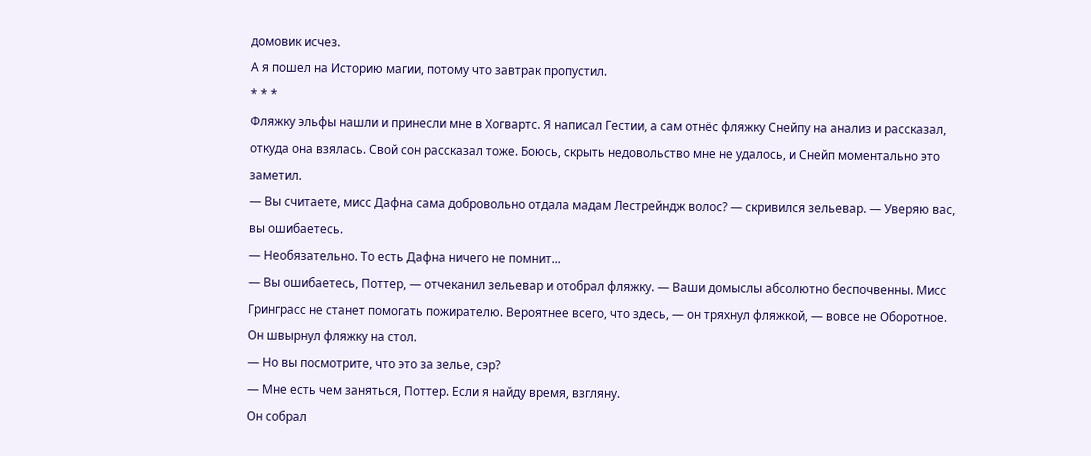домовик исчез.
А я пошел на Историю магии, потому что завтрак пропустил.
* * *
Фляжку эльфы нашли и принесли мне в Хогвартс. Я написал Гестии, а сам отнёс фляжку Снейпу на анализ и рассказал, откуда она взялась. Свой сон рассказал тоже. Боюсь, скрыть недовольство мне не удалось, и Снейп моментально это заметил.
— Вы считаете, мисс Дафна сама добровольно отдала мадам Лестрейндж волос? — скривился зельевар. — Уверяю вас, вы ошибаетесь.
— Необязательно. То есть Дафна ничего не помнит...
— Вы ошибаетесь, Поттер, — отчеканил зельевар и отобрал фляжку. — Ваши домыслы абсолютно беспочвенны. Мисс Гринграсс не станет помогать пожирателю. Вероятнее всего, что здесь, — он тряхнул фляжкой, — вовсе не Оборотное.
Он швырнул фляжку на стол.
— Но вы посмотрите, что это за зелье, сэр?
— Мне есть чем заняться, Поттер. Если я найду время, взгляну.
Он собрал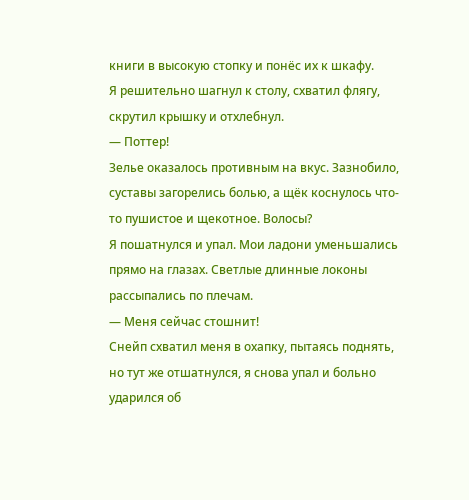книги в высокую стопку и понёс их к шкафу.
Я решительно шагнул к столу, схватил флягу, скрутил крышку и отхлебнул.
— Поттер!
Зелье оказалось противным на вкус. Зазнобило, суставы загорелись болью, а щёк коснулось что-то пушистое и щекотное. Волосы?
Я пошатнулся и упал. Мои ладони уменьшались прямо на глазах. Светлые длинные локоны рассыпались по плечам.
— Меня сейчас стошнит!
Снейп схватил меня в охапку, пытаясь поднять, но тут же отшатнулся, я снова упал и больно ударился об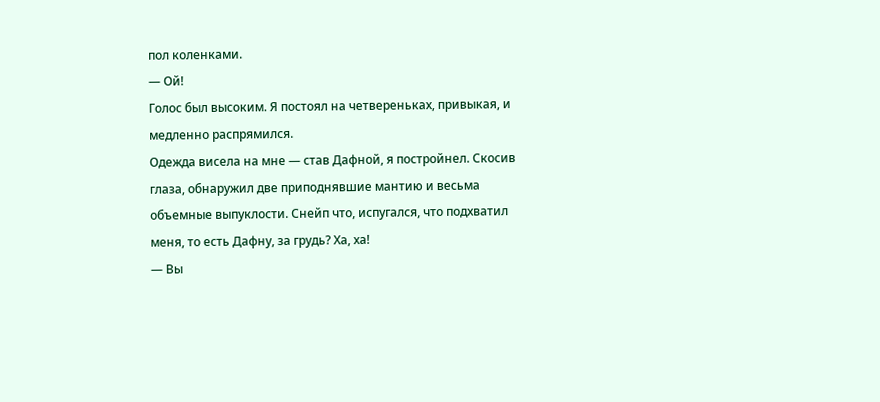пол коленками.
— Ой!
Голос был высоким. Я постоял на четвереньках, привыкая, и медленно распрямился.
Одежда висела на мне — став Дафной, я постройнел. Скосив глаза, обнаружил две приподнявшие мантию и весьма объемные выпуклости. Снейп что, испугался, что подхватил меня, то есть Дафну, за грудь? Ха, ха!
— Вы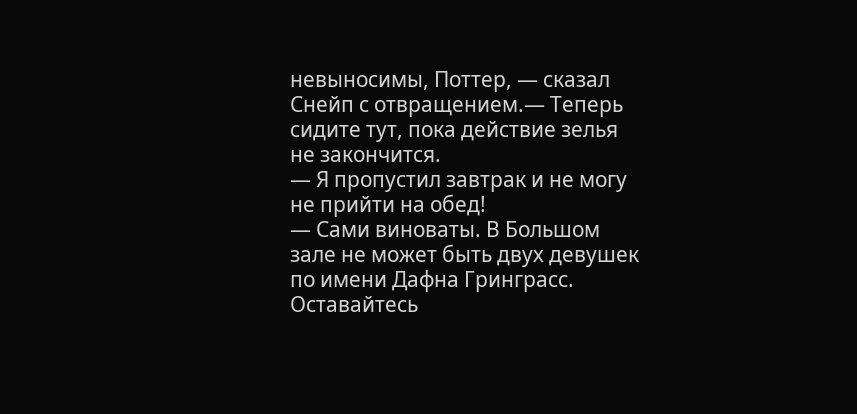невыносимы, Поттер, — сказал Снейп с отвращением.— Теперь сидите тут, пока действие зелья не закончится.
— Я пропустил завтрак и не могу не прийти на обед!
— Сами виноваты. В Большом зале не может быть двух девушек по имени Дафна Гринграсс. Оставайтесь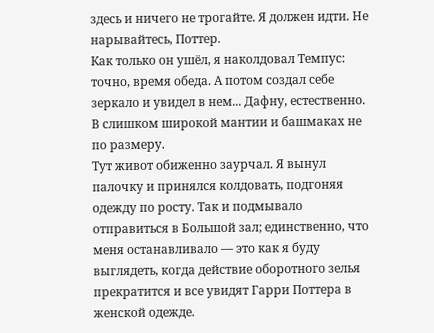здесь и ничего не трогайте. Я должен идти. Не нарывайтесь, Поттер.
Как только он ушёл, я наколдовал Темпус: точно, время обеда. А потом создал себе зеркало и увидел в нем... Дафну, естественно. В слишком широкой мантии и башмаках не по размеру.
Тут живот обиженно заурчал. Я вынул палочку и принялся колдовать, подгоняя одежду по росту. Так и подмывало отправиться в Большой зал; единственно, что меня останавливало — это как я буду выглядеть, когда действие оборотного зелья прекратится и все увидят Гарри Поттера в женской одежде.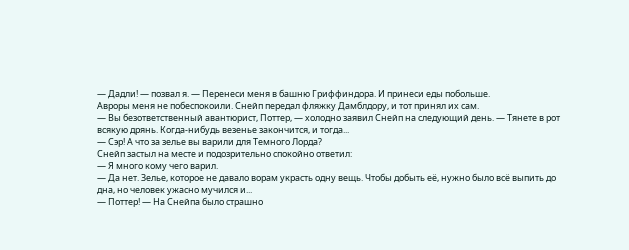— Дадли! — позвал я. — Перенеси меня в башню Гриффиндора. И принеси еды побольше.
Авроры меня не побеспокоили. Снейп передал фляжку Дамблдору, и тот принял их сам.
— Вы безответственный авантюрист, Поттер, — холодно заявил Снейп на следующий день. — Тянете в рот всякую дрянь. Когда-нибудь везенье закончится, и тогда...
— Сэр! А что за зелье вы варили для Темного Лорда?
Снейп застыл на месте и подозрительно спокойно ответил:
— Я много кому чего варил.
— Да нет. Зелье, которое не давало ворам украсть одну вещь. Чтобы добыть её, нужно было всё выпить до дна, но человек ужасно мучился и...
— Поттер! — На Снейпа было страшно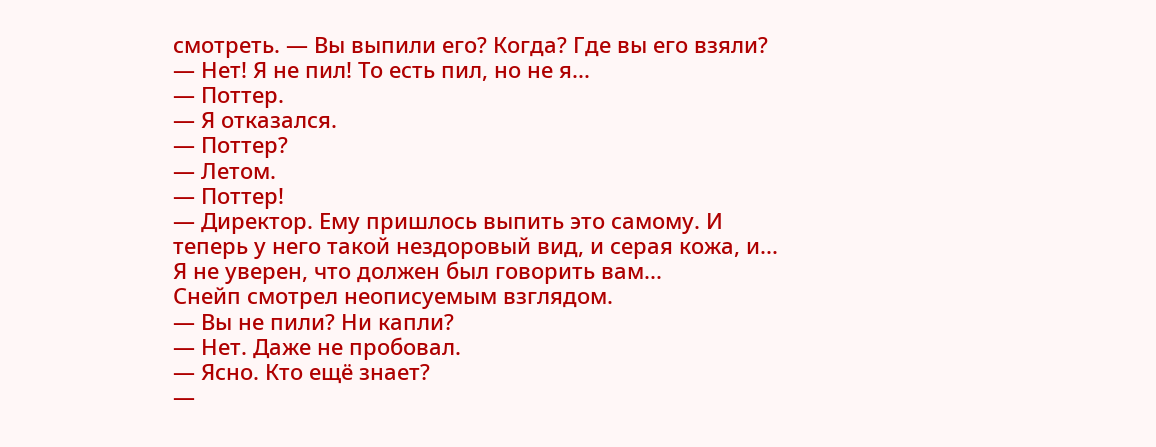смотреть. — Вы выпили его? Когда? Где вы его взяли?
— Нет! Я не пил! То есть пил, но не я...
— Поттер.
— Я отказался.
— Поттер?
— Летом.
— Поттер!
— Директор. Ему пришлось выпить это самому. И теперь у него такой нездоровый вид, и серая кожа, и... Я не уверен, что должен был говорить вам...
Снейп смотрел неописуемым взглядом.
— Вы не пили? Ни капли?
— Нет. Даже не пробовал.
— Ясно. Кто ещё знает?
—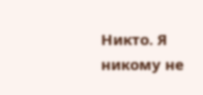Никто. Я никому не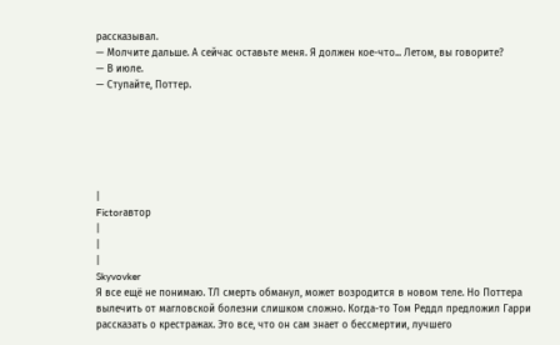рассказывал.
— Молчите дальше. А сейчас оставьте меня. Я должен кое-что... Летом, вы говорите?
— В июле.
— Ступайте, Поттер.






|
Fictorавтор
|
|
|
Skyvovker
Я все ещё не понимаю. ТЛ смерть обманул, может возродится в новом теле. Но Поттера вылечить от магловской болезни слишком сложно. Когда-то Том Реддл предложил Гарри рассказать о крестражах. Это все, что он сам знает о бессмертии, лучшего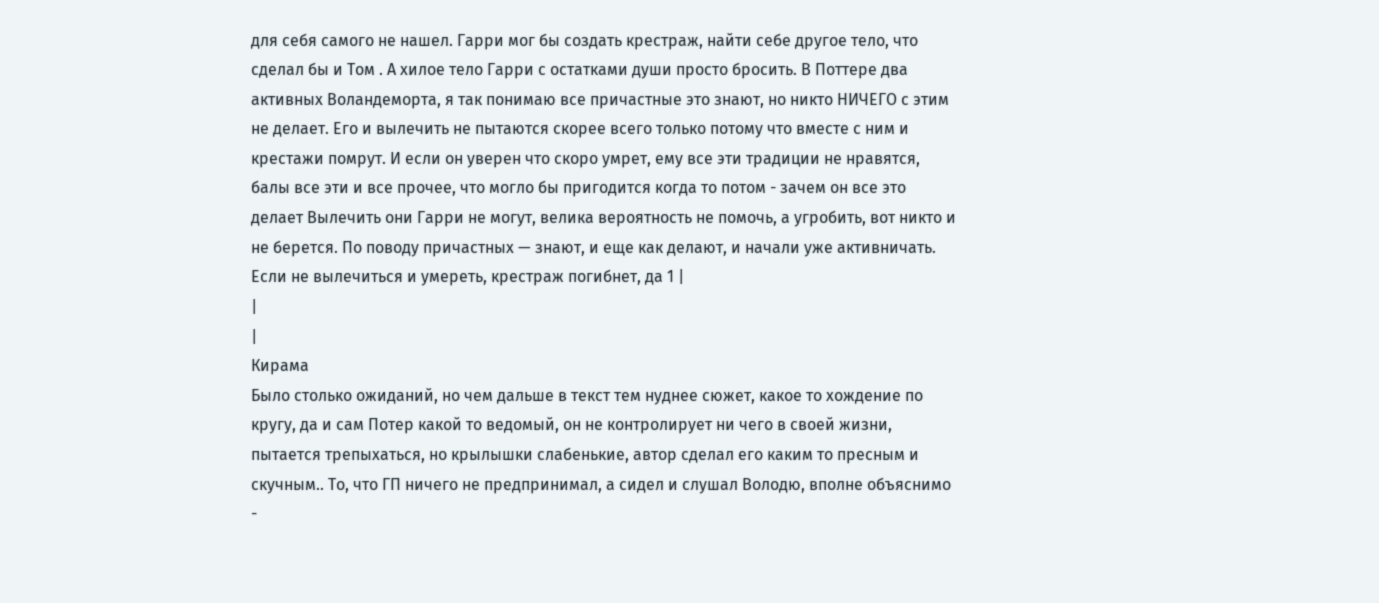для себя самого не нашел. Гарри мог бы создать крестраж, найти себе другое тело, что сделал бы и Том . А хилое тело Гарри с остатками души просто бросить. В Поттере два активных Воландеморта, я так понимаю все причастные это знают, но никто НИЧЕГО с этим не делает. Его и вылечить не пытаются скорее всего только потому что вместе с ним и крестажи помрут. И если он уверен что скоро умрет, ему все эти традиции не нравятся, балы все эти и все прочее, что могло бы пригодится когда то потом - зачем он все это делает Вылечить они Гарри не могут, велика вероятность не помочь, а угробить, вот никто и не берется. По поводу причастных — знают, и еще как делают, и начали уже активничать. Если не вылечиться и умереть, крестраж погибнет, да 1 |
|
|
Кирама
Было столько ожиданий, но чем дальше в текст тем нуднее сюжет, какое то хождение по кругу, да и сам Потер какой то ведомый, он не контролирует ни чего в своей жизни, пытается трепыхаться, но крылышки слабенькие, автор сделал его каким то пресным и скучным.. То, что ГП ничего не предпринимал, а сидел и слушал Володю, вполне объяснимо -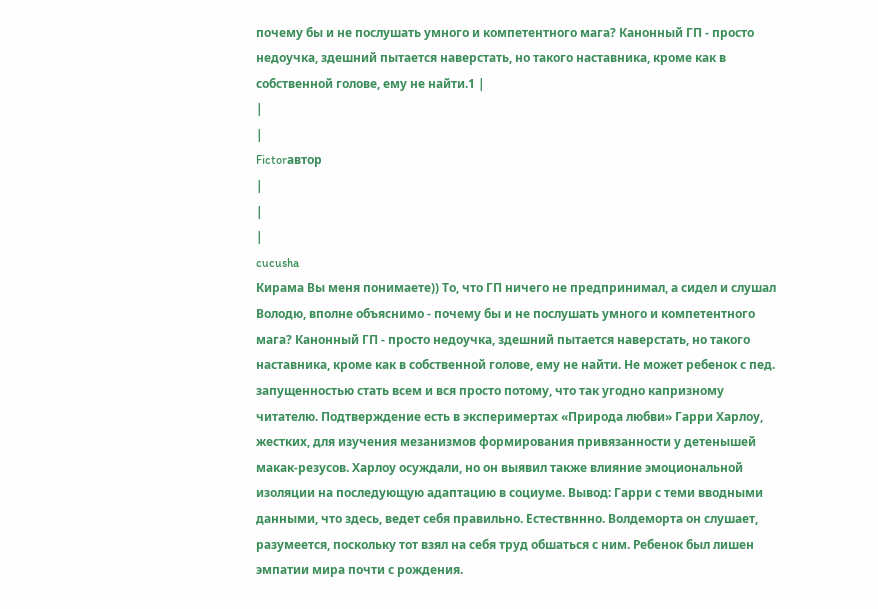почему бы и не послушать умного и компетентного мага? Канонный ГП - просто недоучка, здешний пытается наверстать, но такого наставника, кроме как в собственной голове, ему не найти.1 |
|
|
Fictorавтор
|
|
|
cucusha
Кирама Вы меня понимаете)) То, что ГП ничего не предпринимал, а сидел и слушал Володю, вполне объяснимо - почему бы и не послушать умного и компетентного мага? Канонный ГП - просто недоучка, здешний пытается наверстать, но такого наставника, кроме как в собственной голове, ему не найти. Не может ребенок с пед. запущенностью стать всем и вся просто потому, что так угодно капризному читателю. Подтверждение есть в эксперимертах «Природа любви» Гарри Харлоу, жестких, для изучения мезанизмов формирования привязанности у детенышей макак-резусов. Харлоу осуждали, но он выявил также влияние эмоциональной изоляции на последующую адаптацию в социуме. Вывод: Гарри с теми вводными данными, что здесь, ведет себя правильно. Естествннно. Волдеморта он слушает, разумеется, поскольку тот взял на себя труд обшаться с ним. Ребенок был лишен эмпатии мира почти с рождения.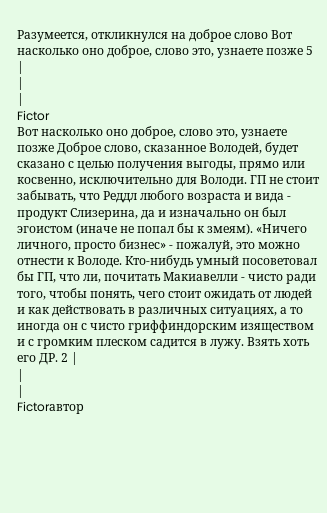Разумеется, откликнулся на доброе слово Вот насколько оно доброе, слово это, узнаете позже 5 |
|
|
Fictor
Вот насколько оно доброе, слово это, узнаете позже Доброе слово, сказанное Володей, будет сказано с целью получения выгоды, прямо или косвенно, исключительно для Володи. ГП не стоит забывать, что Реддл любого возраста и вида - продукт Слизерина, да и изначально он был эгоистом (иначе не попал бы к змеям). «Ничего личного, просто бизнес» - пожалуй, это можно отнести к Володе. Кто-нибудь умный посоветовал бы ГП, что ли, почитать Макиавелли - чисто ради того, чтобы понять, чего стоит ожидать от людей и как действовать в различных ситуациях, а то иногда он с чисто гриффиндорским изяществом и с громким плеском садится в лужу. Взять хоть его ДР. 2 |
|
|
Fictorавтор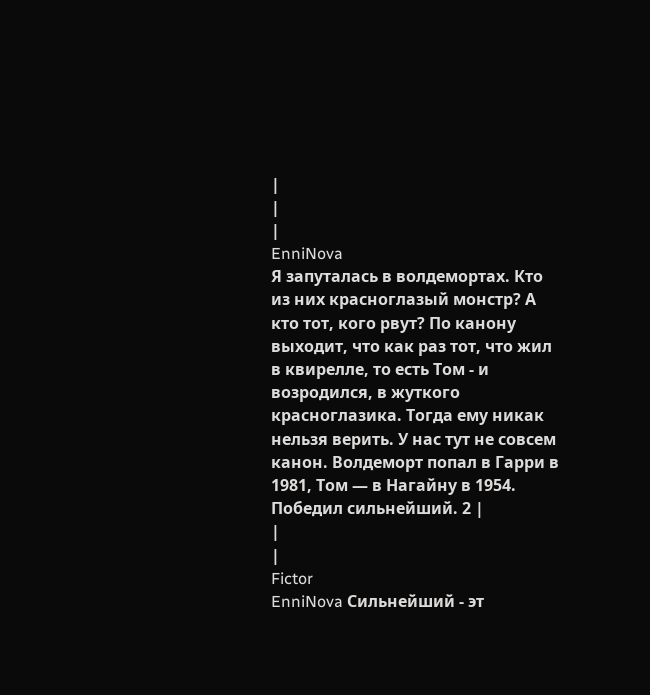|
|
|
EnniNova
Я запуталась в волдемортах. Кто из них красноглазый монстр? А кто тот, кого рвут? По канону выходит, что как раз тот, что жил в квирелле, то есть Том - и возродился, в жуткого красноглазика. Тогда ему никак нельзя верить. У нас тут не совсем канон. Волдеморт попал в Гарри в 1981, Том — в Нагайну в 1954. Победил сильнейший. 2 |
|
|
Fictor
EnniNova Сильнейший - эт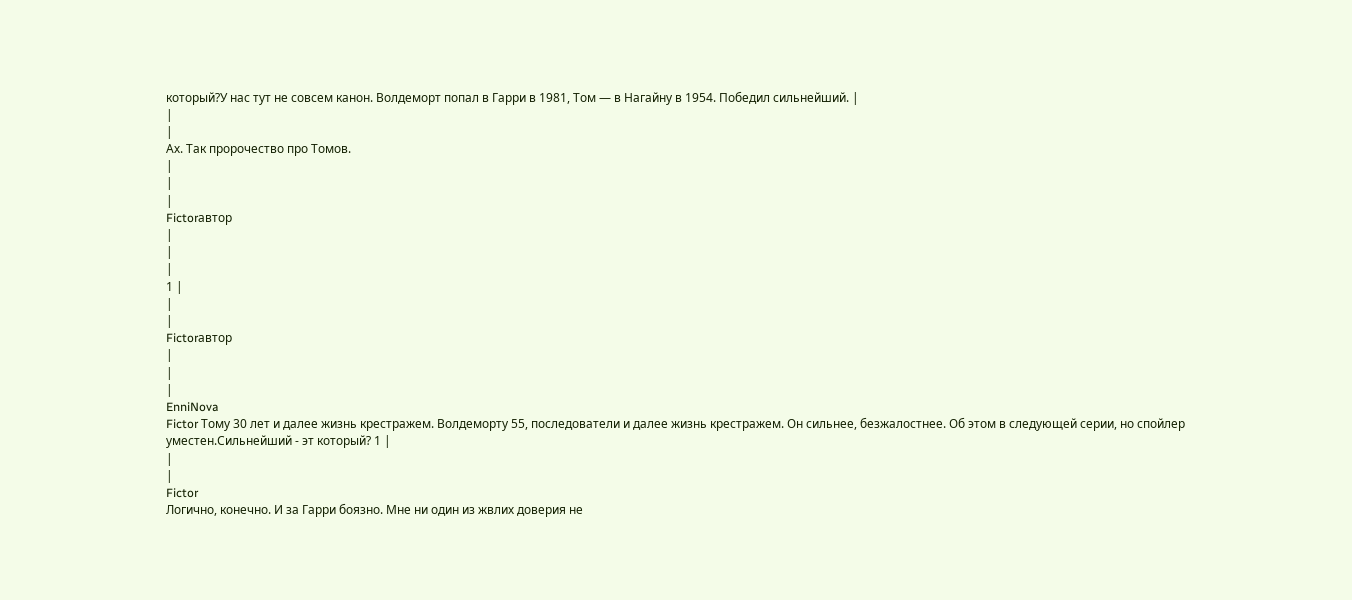который?У нас тут не совсем канон. Волдеморт попал в Гарри в 1981, Том — в Нагайну в 1954. Победил сильнейший. |
|
|
Ах. Так пророчество про Томов.
|
|
|
Fictorавтор
|
|
|
1 |
|
|
Fictorавтор
|
|
|
EnniNova
Fictor Тому 30 лет и далее жизнь крестражем. Волдеморту 55, последователи и далее жизнь крестражем. Он сильнее, безжалостнее. Об этом в следующей серии, но спойлер уместен.Сильнейший - эт который? 1 |
|
|
Fictor
Логично, конечно. И за Гарри боязно. Мне ни один из жвлих доверия не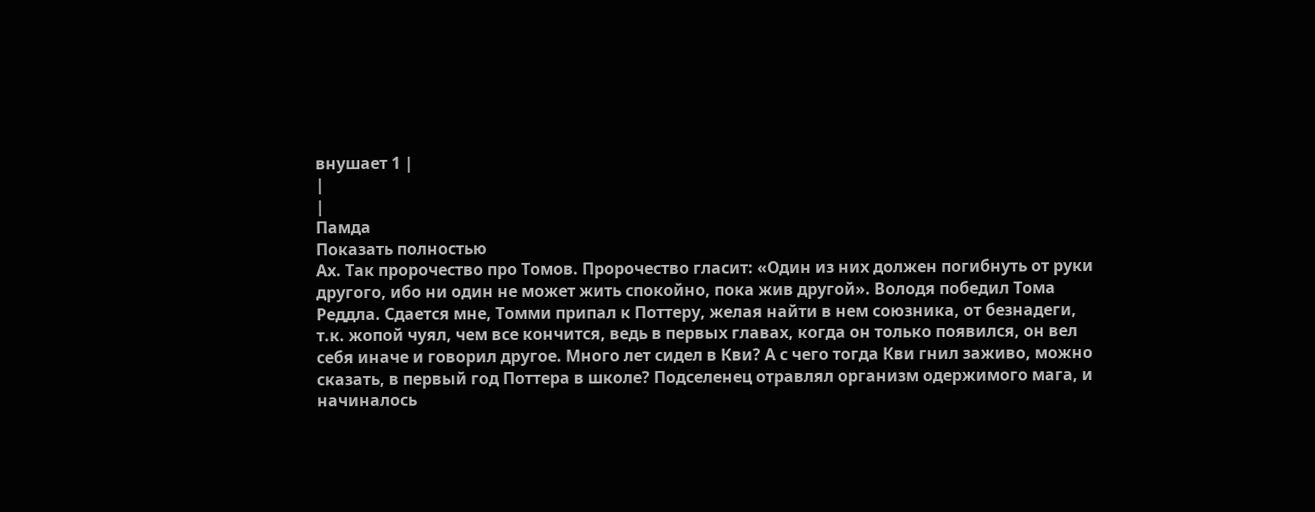внушает 1 |
|
|
Памда
Показать полностью
Ах. Так пророчество про Томов. Пророчество гласит: «Один из них должен погибнуть от руки другого, ибо ни один не может жить спокойно, пока жив другой». Володя победил Тома Реддла. Сдается мне, Томми припал к Поттеру, желая найти в нем союзника, от безнадеги, т.к. жопой чуял, чем все кончится, ведь в первых главах, когда он только появился, он вел себя иначе и говорил другое. Много лет сидел в Кви? А с чего тогда Кви гнил заживо, можно сказать, в первый год Поттера в школе? Подселенец отравлял организм одержимого мага, и начиналось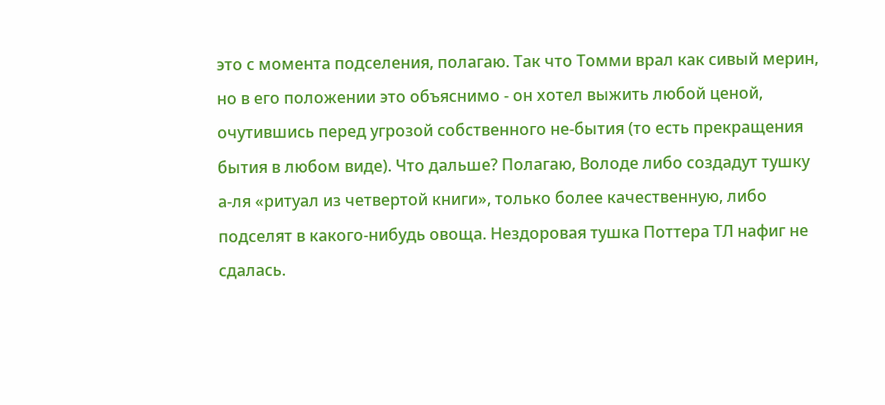это с момента подселения, полагаю. Так что Томми врал как сивый мерин, но в его положении это объяснимо - он хотел выжить любой ценой, очутившись перед угрозой собственного не-бытия (то есть прекращения бытия в любом виде). Что дальше? Полагаю, Володе либо создадут тушку а-ля «ритуал из четвертой книги», только более качественную, либо подселят в какого-нибудь овоща. Нездоровая тушка Поттера ТЛ нафиг не сдалась.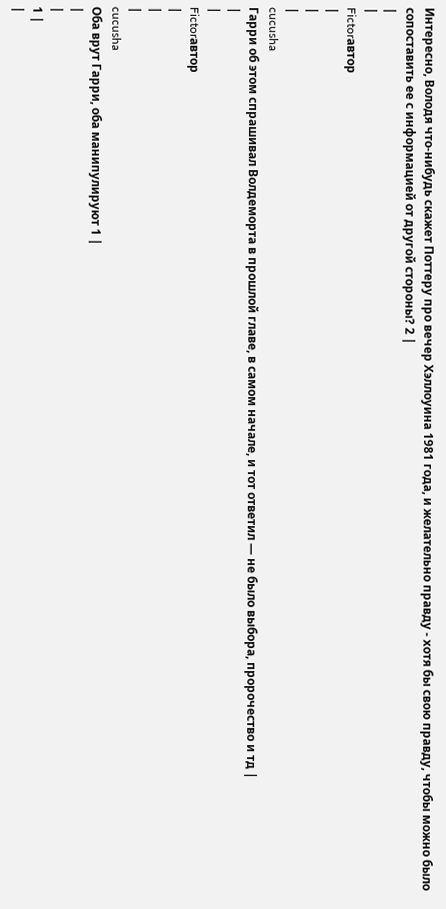Интересно, Володя что-нибудь скажет Поттеру про вечер Хэллоуина 1981 года, и желательно правду - хотя бы свою правду, чтобы можно было сопоставить ее с информацией от другой стороны? 2 |
|
|
Fictorавтор
|
|
|
cucusha
Гарри об этом спрашивал Волдеморта в прошлой главе, в самом начале, и тот ответил — не было выбора, пророчество и тд |
|
|
Fictorавтор
|
|
|
cucusha
Оба врут Гарри, оба манипулируют 1 |
|
|
1 |
|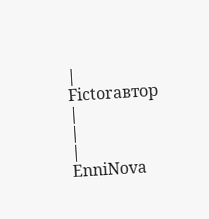|
Fictorавтор
|
|
|
EnniNova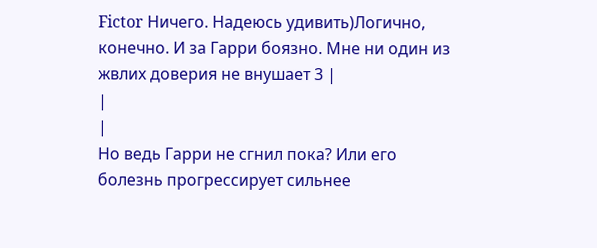Fictor Ничего. Надеюсь удивить)Логично, конечно. И за Гарри боязно. Мне ни один из жвлих доверия не внушает 3 |
|
|
Но ведь Гарри не сгнил пока? Или его болезнь прогрессирует сильнее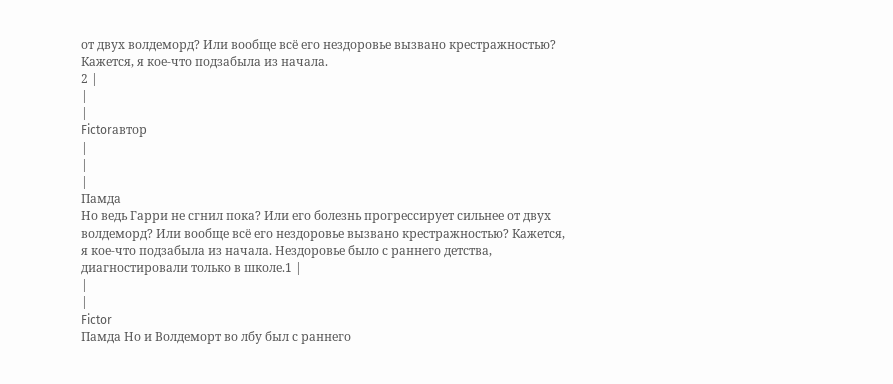от двух волдеморд? Или вообще всё его нездоровье вызвано крестражностью? Кажется, я кое-что подзабыла из начала.
2 |
|
|
Fictorавтор
|
|
|
Памда
Но ведь Гарри не сгнил пока? Или его болезнь прогрессирует сильнее от двух волдеморд? Или вообще всё его нездоровье вызвано крестражностью? Кажется, я кое-что подзабыла из начала. Нездоровье было с раннего детства, диагностировали только в школе.1 |
|
|
Fictor
Памда Но и Волдеморт во лбу был с раннего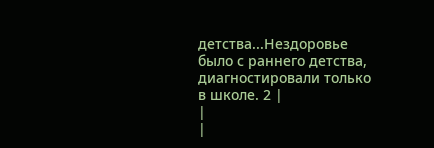детства...Нездоровье было с раннего детства, диагностировали только в школе. 2 |
|
|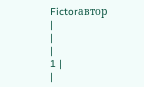Fictorавтор
|
|
|
1 |
|